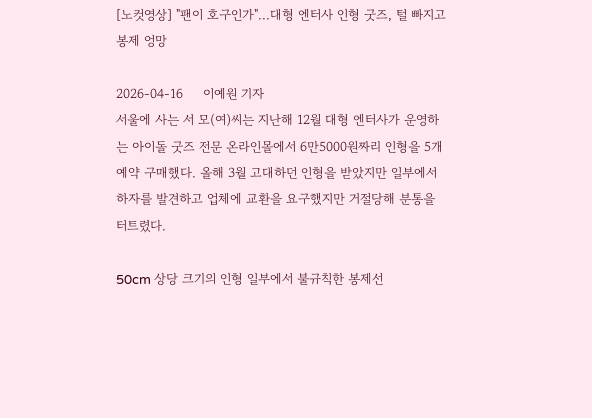[노컷영상] "팬이 호구인가"...대형 엔터사 인형 굿즈, 털 빠지고 봉제 엉망

2026-04-16     이예원 기자
서울에 사는 서 모(여)씨는 지난해 12월 대형 엔터사가 운영하는 아이돌 굿즈 전문 온라인몰에서 6만5000원짜리 인형을 5개 예약 구매했다. 올해 3월 고대하던 인형을 받았지만 일부에서 하자를 발견하고 업체에 교환을 요구했지만 거절당해 분통을 터트렸다.

50cm 상당 크기의 인형 일부에서 불규칙한 봉제선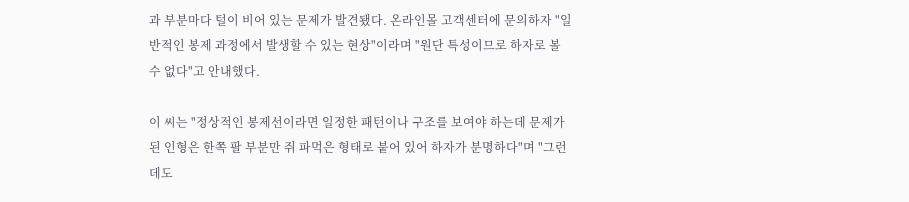과 부분마다 털이 비어 있는 문제가 발견됐다. 온라인몰 고객센터에 문의하자 "일반적인 봉제 과정에서 발생할 수 있는 현상"이라며 "원단 특성이므로 하자로 볼 수 없다"고 안내했다.

이 씨는 "정상적인 봉제선이라면 일정한 패턴이나 구조를 보여야 하는데 문제가 된 인형은 한쪽 팔 부분만 쥐 파먹은 형태로 붙어 있어 하자가 분명하다"며 "그런데도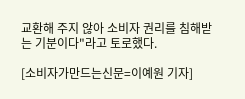교환해 주지 않아 소비자 권리를 침해받는 기분이다"라고 토로했다.

[소비자가만드는신문=이예원 기자]